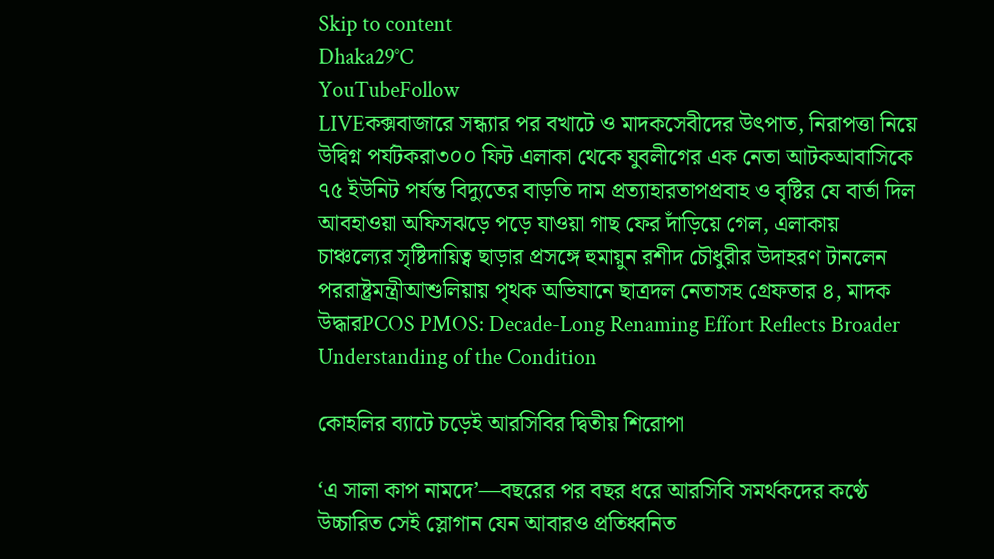Skip to content
Dhaka29°C
YouTubeFollow
LIVEকক্সবাজারে সন্ধ্যার পর বখাটে ও মাদকসেবীদের উৎপাত, নিরাপত্তা নিয়ে উদ্বিগ্ন পর্যটকরা৩০০ ফিট এলাকা থেকে যুবলীগের এক নেতা আটকআবাসিকে ৭৫ ইউনিট পর্যন্ত বিদ্যুতের বাড়তি দাম প্রত্যাহারতাপপ্রবাহ ও বৃষ্টির যে বার্তা দিল আবহাওয়া অফিসঝড়ে পড়ে যাওয়া গাছ ফের দাঁড়িয়ে গেল, এলাকায় চাঞ্চল্যের সৃষ্টিদায়িত্ব ছাড়ার প্রসঙ্গে হুমায়ুন রশীদ চৌধুরীর উদাহরণ টানলেন পররাষ্ট্রমন্ত্রীআশুলিয়ায় পৃথক অভিযানে ছাত্রদল নেতাসহ গ্রেফতার ৪, মাদক উদ্ধারPCOS PMOS: Decade-Long Renaming Effort Reflects Broader Understanding of the Condition

কোহলির ব্যাটে চড়েই আরসিবির দ্বিতীয় শিরোপা

‘এ সালা কাপ নামদে’—বছরের পর বছর ধরে আরসিবি সমর্থকদের কণ্ঠে উচ্চারিত সেই স্লোগান যেন আবারও প্রতিধ্বনিত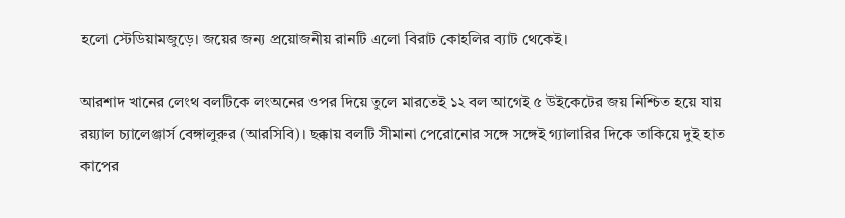হলো স্টেডিয়ামজুড়ে। জয়ের জন্য প্রয়োজনীয় রানটি এলো বিরাট কোহলির ব্যাট থেকেই।

আরশাদ খানের লেংথ বলটিকে লংঅনের ওপর দিয়ে তুলে মারতেই ১২ বল আগেই ৫ উইকেটের জয় নিশ্চিত হয়ে যায় রয়্যাল চ্যালেঞ্জার্স বেঙ্গালুরুর (আরসিবি)। ছক্কায় বলটি সীমানা পেরোনোর সঙ্গে সঙ্গেই গ্যালারির দিকে তাকিয়ে দুই হাত কাপের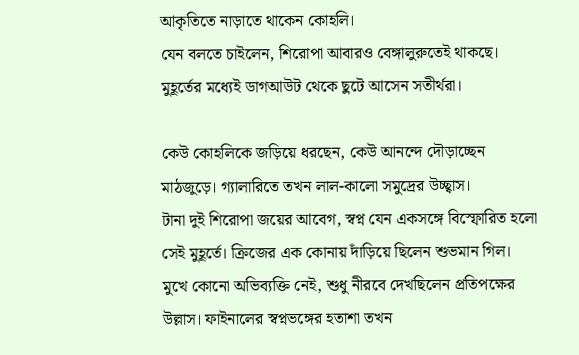আকৃতিতে নাড়াতে থাকেন কোহলি।
যেন বলতে চাইলেন, শিরোপা আবারও বেঙ্গালুরুতেই থাকছে।
মুহূর্তের মধ্যেই ডাগআউট থেকে ছুটে আসেন সতীর্থরা।

কেউ কোহলিকে জড়িয়ে ধরছেন, কেউ আনন্দে দৌড়াচ্ছেন মাঠজুড়ে। গ্যালারিতে তখন লাল-কালো সমুদ্রের উচ্ছ্বাস।
টানা দুই শিরোপা জয়ের আবেগ, স্বপ্ন যেন একসঙ্গে বিস্ফোরিত হলো সেই মুহূর্তে। ক্রিজের এক কোনায় দাঁড়িয়ে ছিলেন শুভমান গিল। মুখে কোনো অভিব্যক্তি নেই, শুধু নীরবে দেখছিলেন প্রতিপক্ষের উল্লাস। ফাইনালের স্বপ্নভঙ্গের হতাশা তখন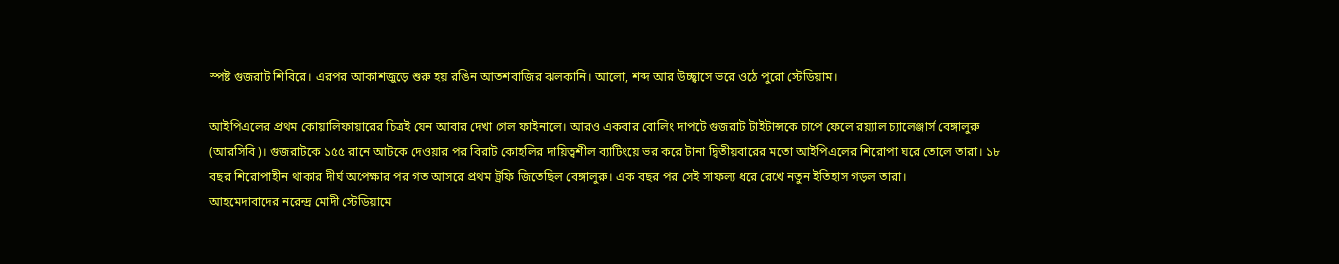স্পষ্ট গুজরাট শিবিরে। এরপর আকাশজুড়ে শুরু হয় রঙিন আতশবাজির ঝলকানি। আলো, শব্দ আর উচ্ছ্বাসে ভরে ওঠে পুরো স্টেডিয়াম।

আইপিএলের প্রথম কোয়ালিফায়ারের চিত্রই যেন আবার দেখা গেল ফাইনালে। আরও একবার বোলিং দাপটে গুজরাট টাইটান্সকে চাপে ফেলে রয়্যাল চ্যালেঞ্জার্স বেঙ্গালুরু (আরসিবি)। গুজরাটকে ১৫৫ রানে আটকে দেওয়ার পর বিরাট কোহলির দায়িত্বশীল ব্যাটিংয়ে ভর করে টানা দ্বিতীয়বারের মতো আইপিএলের শিরোপা ঘরে তোলে তারা। ১৮ বছর শিরোপাহীন থাকার দীর্ঘ অপেক্ষার পর গত আসরে প্রথম ট্রফি জিতেছিল বেঙ্গালুরু। এক বছর পর সেই সাফল্য ধরে রেখে নতুন ইতিহাস গড়ল তারা।
আহমেদাবাদের নরেন্দ্র মোদী স্টেডিয়ামে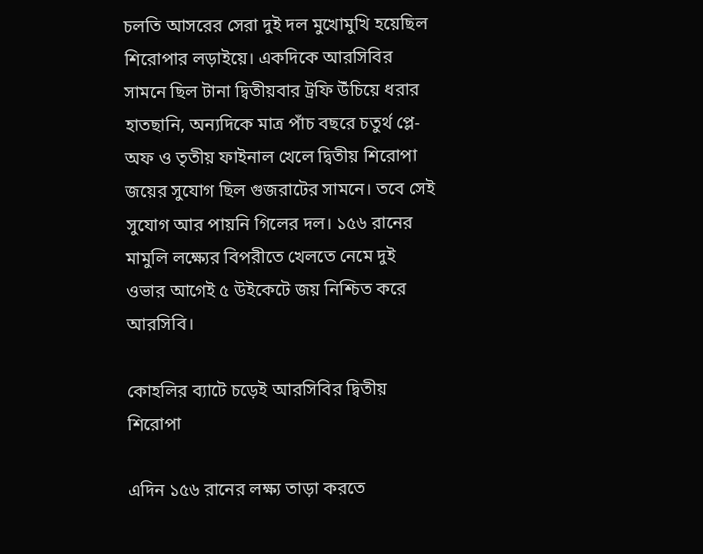চলতি আসরের সেরা দুই দল মুখোমুখি হয়েছিল শিরোপার লড়াইয়ে। একদিকে আরসিবির সামনে ছিল টানা দ্বিতীয়বার ট্রফি উঁচিয়ে ধরার হাতছানি, অন্যদিকে মাত্র পাঁচ বছরে চতুর্থ প্লে-অফ ও তৃতীয় ফাইনাল খেলে দ্বিতীয় শিরোপা জয়ের সুযোগ ছিল গুজরাটের সামনে। তবে সেই সুযোগ আর পায়নি গিলের দল। ১৫৬ রানের মামুলি লক্ষ্যের বিপরীতে খেলতে নেমে দুই ওভার আগেই ৫ উইকেটে জয় নিশ্চিত করে আরসিবি।

কোহলির ব্যাটে চড়েই আরসিবির দ্বিতীয় শিরোপা

এদিন ১৫৬ রানের লক্ষ্য তাড়া করতে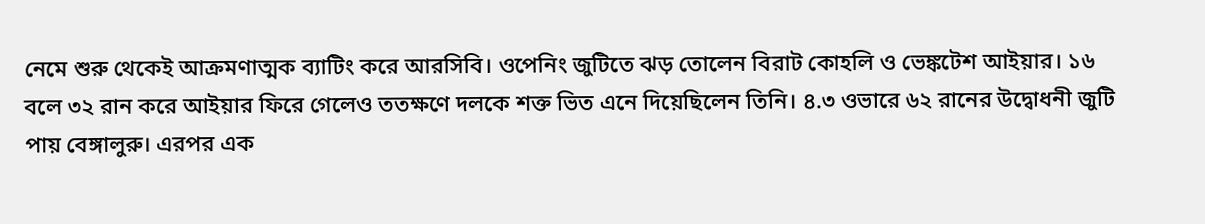নেমে শুরু থেকেই আক্রমণাত্মক ব্যাটিং করে আরসিবি। ওপেনিং জুটিতে ঝড় তোলেন বিরাট কোহলি ও ভেঙ্কটেশ আইয়ার। ১৬ বলে ৩২ রান করে আইয়ার ফিরে গেলেও ততক্ষণে দলকে শক্ত ভিত এনে দিয়েছিলেন তিনি। ৪.৩ ওভারে ৬২ রানের উদ্বোধনী জুটি পায় বেঙ্গালুরু। এরপর এক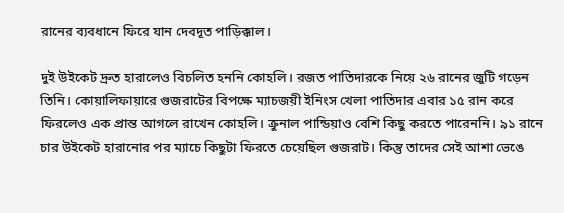রানের ব্যবধানে ফিরে যান দেবদূত পাড়িক্কাল।

দুই উইকেট দ্রুত হারালেও বিচলিত হননি কোহলি। রজত পাতিদারকে নিয়ে ২৬ রানের জুটি গড়েন তিনি। কোয়ালিফায়ারে গুজরাটের বিপক্ষে ম্যাচজয়ী ইনিংস খেলা পাতিদার এবার ১৫ রান করে ফিরলেও এক প্রান্ত আগলে রাখেন কোহলি। ক্রুনাল পান্ডিয়াও বেশি কিছু করতে পারেননি। ৯১ রানে চার উইকেট হারানোর পর ম্যাচে কিছুটা ফিরতে চেয়েছিল গুজরাট। কিন্তু তাদের সেই আশা ভেঙে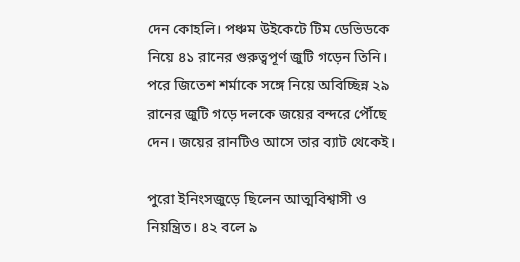দেন কোহলি। পঞ্চম উইকেটে টিম ডেভিডকে নিয়ে ৪১ রানের গুরুত্বপূর্ণ জুটি গড়েন তিনি। পরে জিতেশ শর্মাকে সঙ্গে নিয়ে অবিচ্ছিন্ন ২৯ রানের জুটি গড়ে দলকে জয়ের বন্দরে পৌঁছে দেন। জয়ের রানটিও আসে তার ব্যাট থেকেই।

পুরো ইনিংসজুড়ে ছিলেন আত্মবিশ্বাসী ও নিয়ন্ত্রিত। ৪২ বলে ৯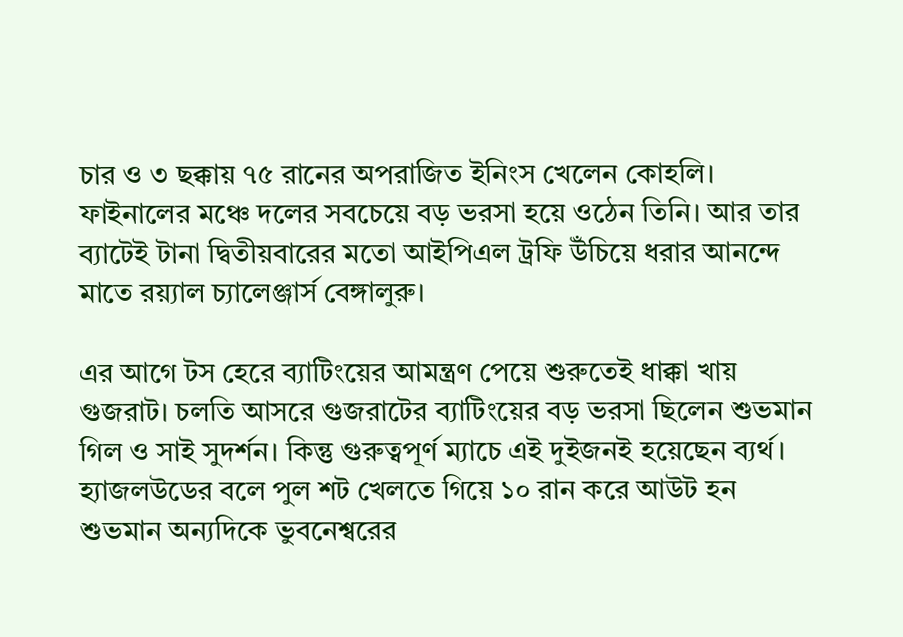চার ও ৩ ছক্কায় ৭৫ রানের অপরাজিত ইনিংস খেলেন কোহলি। ফাইনালের মঞ্চে দলের সবচেয়ে বড় ভরসা হয়ে ওঠেন তিনি। আর তার ব্যাটেই টানা দ্বিতীয়বারের মতো আইপিএল ট্রফি উঁচিয়ে ধরার আনন্দে মাতে রয়্যাল চ্যালেঞ্জার্স বেঙ্গালুরু।

এর আগে টস হেরে ব্যাটিংয়ের আমন্ত্রণ পেয়ে শুরুতেই ধাক্কা খায় গুজরাট। চলতি আসরে গুজরাটের ব্যাটিংয়ের বড় ভরসা ছিলেন শুভমান গিল ও সাই সুদর্শন। কিন্তু গুরুত্বপূর্ণ ম্যাচে এই দুইজনই হয়েছেন ব্যর্থ। হ্যাজলউডের বলে পুল শট খেলতে গিয়ে ১০ রান করে আউট হন শুভমান অন্যদিকে ভুবনেশ্বরের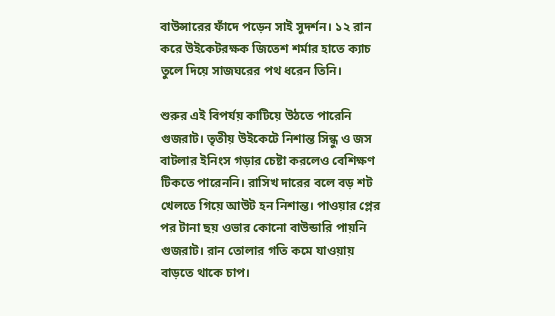বাউন্সারের ফাঁদে পড়েন সাই সুদর্শন। ১২ রান করে উইকেটরক্ষক জিতেশ শর্মার হাতে ক্যাচ তুলে দিয়ে সাজঘরের পথ ধরেন তিনি।

শুরুর এই বিপর্যয় কাটিয়ে উঠতে পারেনি গুজরাট। তৃতীয় উইকেটে নিশান্ত সিন্ধু ও জস বাটলার ইনিংস গড়ার চেষ্টা করলেও বেশিক্ষণ টিকতে পারেননি। রাসিখ দারের বলে বড় শট খেলতে গিয়ে আউট হন নিশান্ত। পাওয়ার প্লের পর টানা ছয় ওভার কোনো বাউন্ডারি পায়নি গুজরাট। রান তোলার গতি কমে যাওয়ায় বাড়তে থাকে চাপ।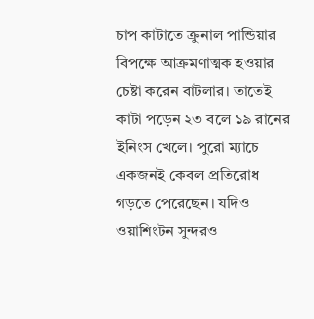চাপ কাটাতে ক্রুনাল পান্ডিয়ার বিপক্ষে আক্রমণাত্মক হওয়ার চেষ্টা করেন বাটলার। তাতেই কাটা পড়েন ২৩ বলে ১৯ রানের ইনিংস খেলে। পুরো ম্যাচে একজনই কেবল প্রতিরোধ গড়তে পেরেছেন। যদিও ওয়াশিংটন সুন্দরও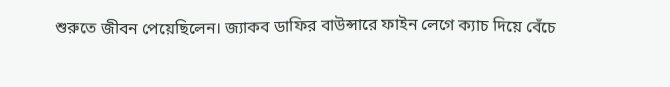শুরুতে জীবন পেয়েছিলেন। জ্যাকব ডাফির বাউন্সারে ফাইন লেগে ক্যাচ দিয়ে বেঁচে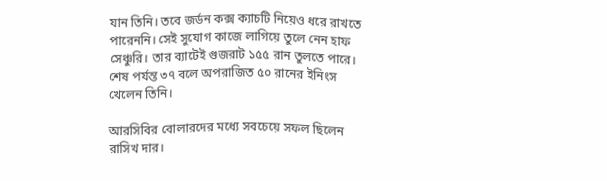যান তিনি। তবে জর্ডন কক্স ক্যাচটি নিয়েও ধরে রাখতে পারেননি। সেই সুযোগ কাজে লাগিয়ে তুলে নেন হাফ সেঞ্চুরি। তার ব্যাটেই গুজরাট ১৫৫ রান তুলতে পারে। শেষ পর্যন্ত ৩৭ বলে অপরাজিত ৫০ রানের ইনিংস খেলেন তিনি।

আরসিবির বোলারদের মধ্যে সবচেয়ে সফল ছিলেন রাসিখ দার।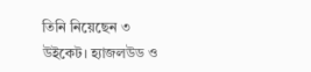তিনি নিয়েছেন ৩ উইকেট। হ্যাজলউড ও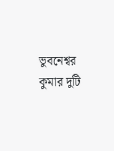ভুবনেশ্বর কুমার দুটি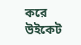করে উইকেট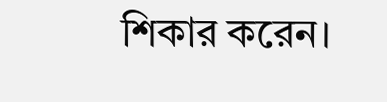শিকার করেন।